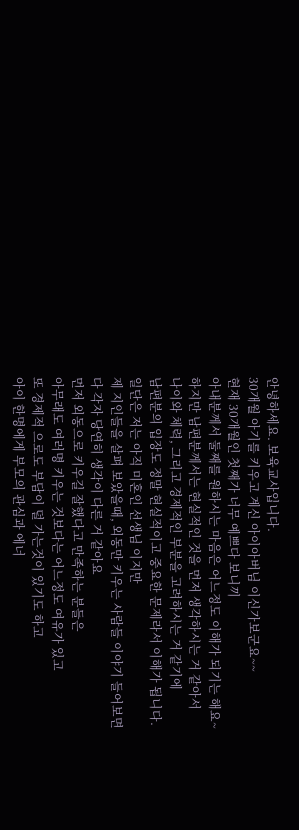안녕하세요. 보육교사입니다.
30개월 아기를 키우고 계신 아이아버님 이신가보군요~~
현재 30개월인 첫째가 너무 예쁘다 보니끼
아내분께서 둘째를 원하시는 마음은 어느정도 이해가 되기는 해요~
하지만 남편분께서는 현실적인 것을 먼저 생각하시는 거 같아서
나이와 체력, 그리고 경제적인 부분을 고려하시는 거 같기에
남편분의 입장도 정말 현실적이고 중요한 문제라서 이해가 됩니다.
일단은 저는 아직 미혼인 선생님 이지만
제 지인들을 살펴 보았을때, 외동만 키우는 사람들 이야기 들어보면
다 각자 당연히 생각이 다른 거 같아요
먼저 외동으로 키우길 잘했다고 만족하는 분들은
아무래도 여러명 키우는 것보다는 어느정도 여유가 있고
또 경제적 으로도 부담이 덜 가는것이 있기도 하고
아이 한명에게 부모의 관심과 에너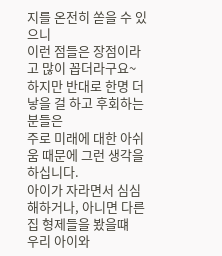지를 온전히 쏟을 수 있으니
이런 점들은 장점이라고 많이 꼽더라구요~
하지만 반대로 한명 더 낳을 걸 하고 후회하는 분들은
주로 미래에 대한 아쉬움 때문에 그런 생각을 하십니다.
아이가 자라면서 심심해하거나, 아니면 다른집 형제들을 봤을떄
우리 아이와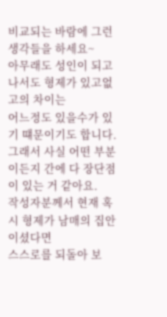비교되는 바람에 그런 생각들을 하세요~
아무래도 성인이 되고나서도 형제가 있고없고의 차이는
어느정도 있을수가 있기 떄문이기도 합니다.
그래서 사실 어떤 부분이든지 간에 다 장단점이 있는 거 같아요.
작성자분께서 현재 혹시 형제가 남매의 집안 이셨다면
스스로를 되돌아 보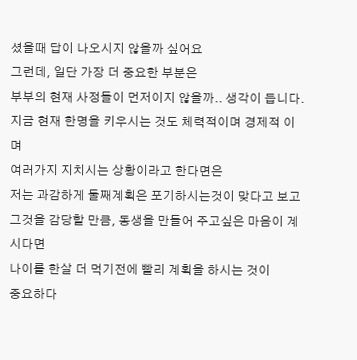셨을때 답이 나오시지 않을까 싶어요
그런데, 일단 가장 더 중요한 부분은
부부의 현재 사정들이 먼저이지 않을까.. 생각이 듭니다.
지금 현재 한명을 키우시는 것도 체력적이며 경제적 이며
여러가지 지치시는 상황이라고 한다면은
저는 과감하게 둘째계획은 포기하시는것이 맞다고 보고
그것을 감당할 만큼, 동생을 만들어 주고싶은 마음이 계시다면
나이를 한살 더 먹기전에 빨리 계획을 하시는 것이
중요하다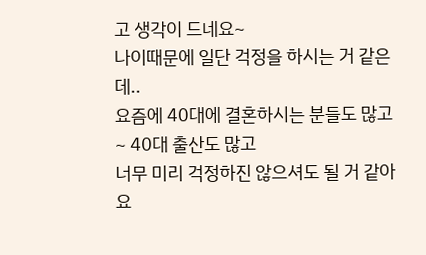고 생각이 드네요~
나이때문에 일단 걱정을 하시는 거 같은데..
요즘에 40대에 결혼하시는 분들도 많고~ 40대 출산도 많고
너무 미리 걱정하진 않으셔도 될 거 같아요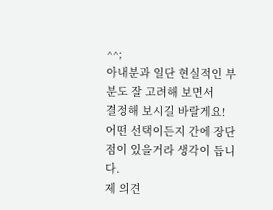^^;
아내분과 일단 현실적인 부분도 잘 고려해 보면서
결정해 보시길 바랄게요!
어떤 선택이든지 간에 장단점이 있을거라 생각이 듭니다.
제 의견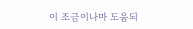이 조금이나마 도움되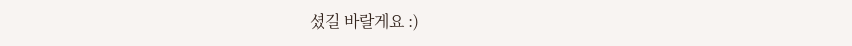셨길 바랄게요 :)